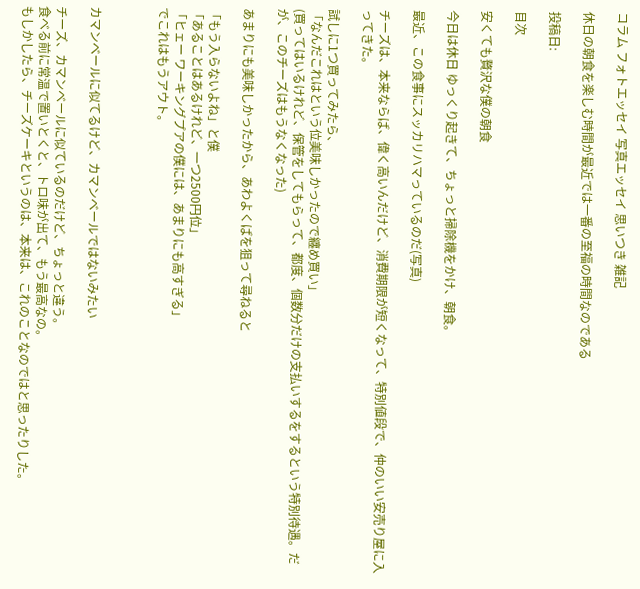コラム フォトエッセイ 写真エッセイ 思いつき 雑記

休日の朝食を楽しむ時間が最近では一番の至福の時間なのである

投稿日:

目次

安くても贅沢な僕の朝食

今日は休日 ゆっくり起きて、ちょっと掃除機をかけ、朝食。

最近、この食事にスッカリハマっているのだ(写真)

チーズは、本来ならば、偉く高いんだけど、消費期限が短くなって、特別値段で、仲のいい安売り屋に入ってきた。

試しに1つ買ってみたら、
「なんだこれはという位美味しかったので纏め買い」
(買ってはいるけれど、保管をしてもらって、都度、個数分だけの支払いするをするという特別待遇。だが、このチーズはもうなくなった)

あまりにも美味しかったから、あわよくばを狙って尋ねると

「もう入らないよね」と僕
「あることはあるけれど、一つ2500円位」
「ヒェー ワーキングプアの僕には、あまりにも高すぎる」
でこれはもうアウト。



カマンベールに似てるけど、カマンベールではないみたい

チーズ、カマンベールに似ているのだけど、ちょっと違う。
食べる前に常温で置いとくと、トロ味が出て、もう最高なの。
もしかしたら、チーズケーキというのは、本来は、これのことなのではと思ったりした。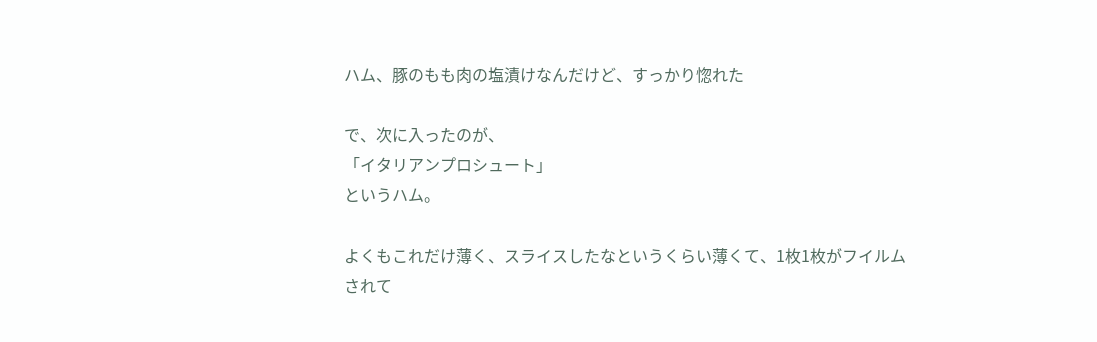ハム、豚のもも肉の塩漬けなんだけど、すっかり惚れた

で、次に入ったのが、
「イタリアンプロシュート」
というハム。

よくもこれだけ薄く、スライスしたなというくらい薄くて、1枚1枚がフイルムされて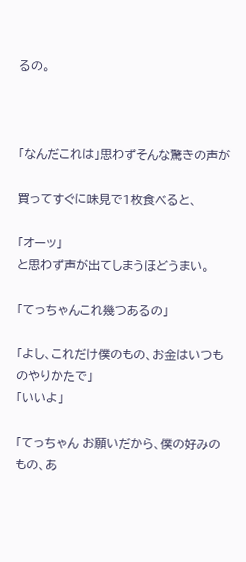るの。



「なんだこれは」思わずそんな驚きの声が

買ってすぐに味見で1枚食べると、

「オーッ」
と思わず声が出てしまうほどうまい。

「てっちゃんこれ幾つあるの」

「よし、これだけ僕のもの、お金はいつものやりかたで」
「いいよ」

「てっちゃん お願いだから、僕の好みのもの、あ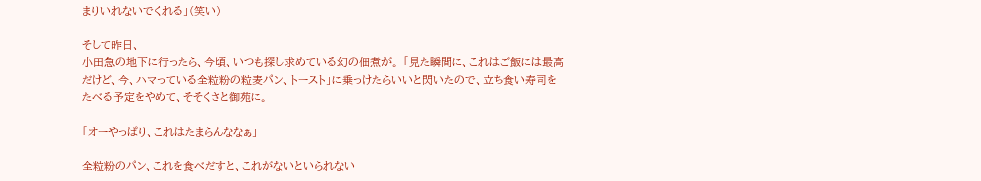まりいれないでくれる」(笑い)

そして昨日、
小田急の地下に行ったら、今頃、いつも探し求めている幻の佃煮が。 「見た瞬間に、これはご飯には最高だけど、今、ハマっている全粒粉の粒麦パン、トースト」に乗っけたらいいと閃いたので、立ち食い寿司をたべる予定をやめて、そそくさと御苑に。

「オーやっぱり、これはたまらんななぁ」

全粒粉のパン、これを食べだすと、これがないといられない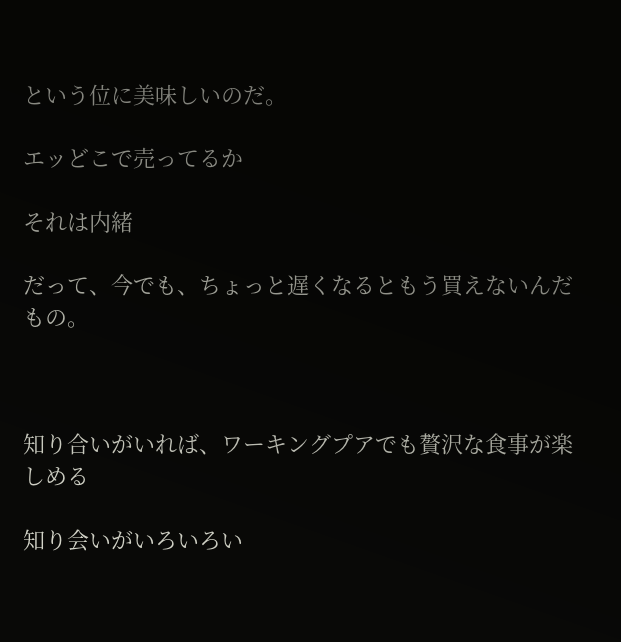という位に美味しいのだ。

エッどこで売ってるか

それは内緒

だって、今でも、ちょっと遅くなるともう買えないんだもの。



知り合いがいれば、ワーキングプアでも贅沢な食事が楽しめる

知り会いがいろいろい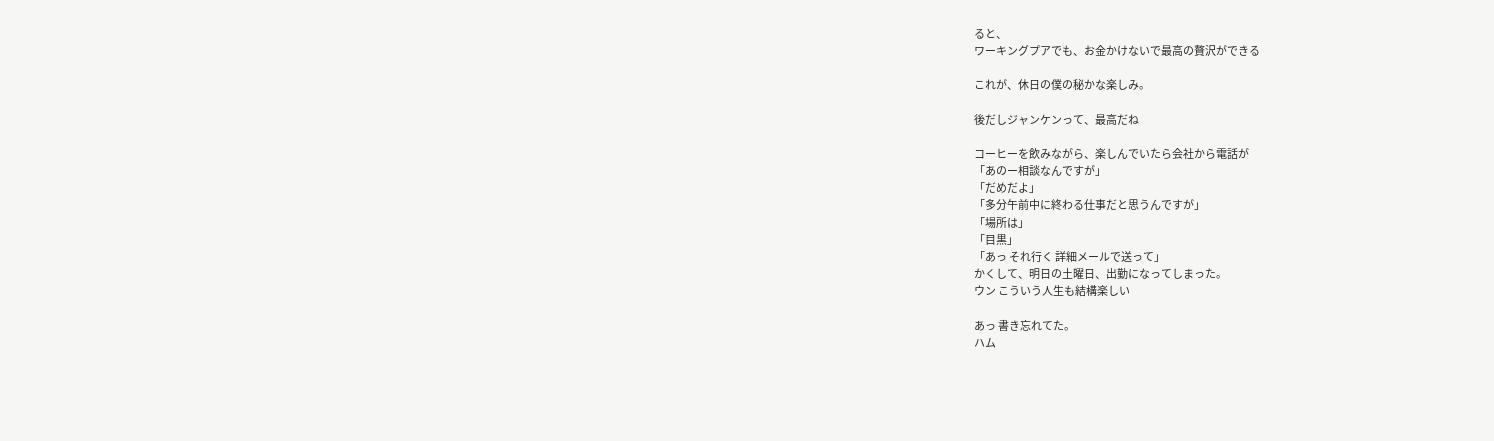ると、
ワーキングプアでも、お金かけないで最高の贅沢ができる

これが、休日の僕の秘かな楽しみ。

後だしジャンケンって、最高だね

コーヒーを飲みながら、楽しんでいたら会社から電話が
「あのー相談なんですが」
「だめだよ」
「多分午前中に終わる仕事だと思うんですが」
「場所は」
「目黒」
「あっ それ行く 詳細メールで送って」
かくして、明日の土曜日、出勤になってしまった。
ウン こういう人生も結構楽しい

あっ 書き忘れてた。
ハム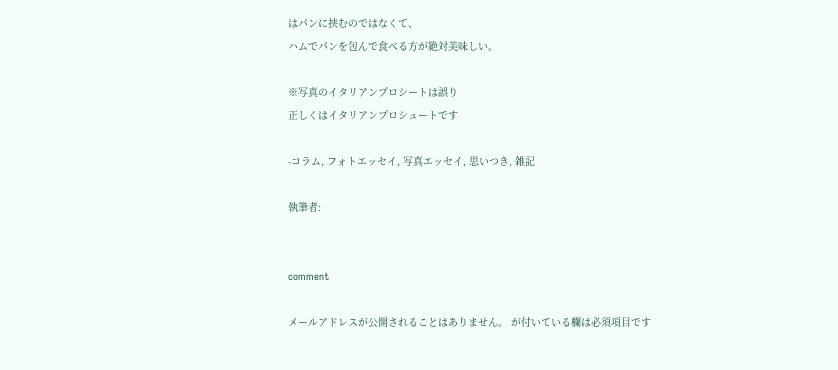はパンに挟むのではなくて、
ハムでパンを包んで食べる方が絶対美味しい。

※写真のイタリアンプロシートは誤り
正しくはイタリアンプロシュートです

-コラム, フォトエッセイ, 写真エッセイ, 思いつき, 雑記

執筆者:


comment

メールアドレスが公開されることはありません。 が付いている欄は必須項目です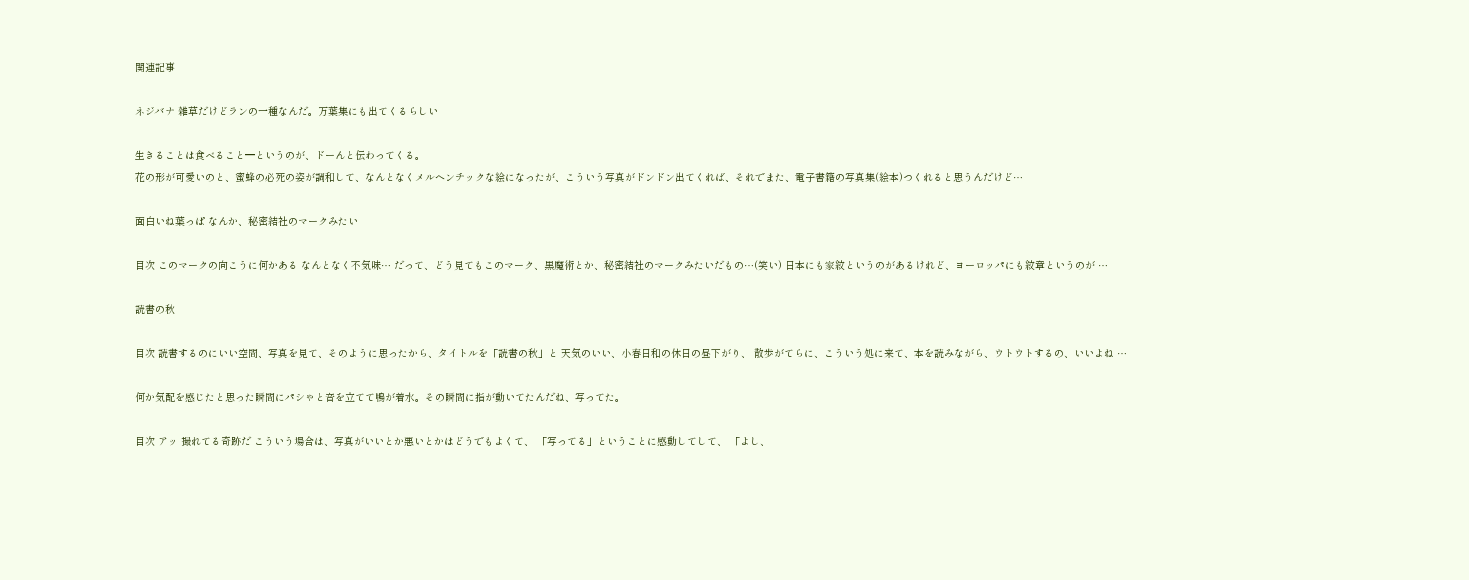関連記事

ネジバナ 雑草だけどランの一種なんだ。万葉集にも出てくるらしい

生きることは食べること━というのが、ドーんと伝わってくる。
花の形が可愛いのと、蜜蜂の必死の姿が調和して、なんとなくメルヘンチックな絵になったが、こういう写真がドンドン出てくれば、それでまた、電子書籍の写真集(絵本)つくれると思うんだけど…

面白いね葉っぱ なんか、秘密結社のマークみたい

目次 このマークの向こうに何かある なんとなく不気味… だって、どう見てもこのマーク、黒魔術とか、秘密結社のマークみたいだもの…(笑い) 日本にも家紋というのがあるけれど、ヨーロッパにも紋章というのが …

読書の秋

目次 読書するのにいい空間、写真を見て、そのように思ったから、タイトルを「読書の秋」と 天気のいい、小春日和の休日の昼下がり、 散歩がてらに、こういう処に来て、本を読みながら、ウトウトするの、いいよね …

何か気配を感じたと思った瞬間にパシゃと音を立てて鴨が着水。その瞬間に指が動いてたんだね、写ってた。

目次 アッ 撮れてる奇跡だ こういう場合は、写真がいいとか悪いとかはどうでもよくて、 「写ってる」ということに感動してして、 「よし、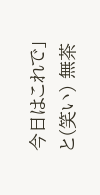今日はこれで」と(笑い) 無茶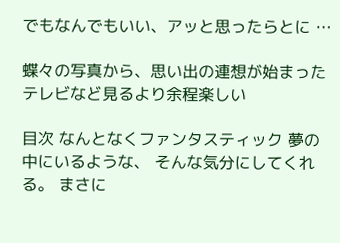でもなんでもいい、アッと思ったらとに …

蝶々の写真から、思い出の連想が始まったテレビなど見るより余程楽しい

目次 なんとなくファンタスティック 夢の中にいるような、 そんな気分にしてくれる。 まさに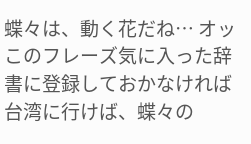蝶々は、動く花だね… オッ このフレーズ気に入った辞書に登録しておかなければ 台湾に行けば、蝶々の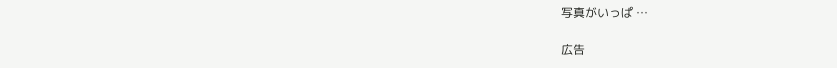写真がいっぱ …

広告